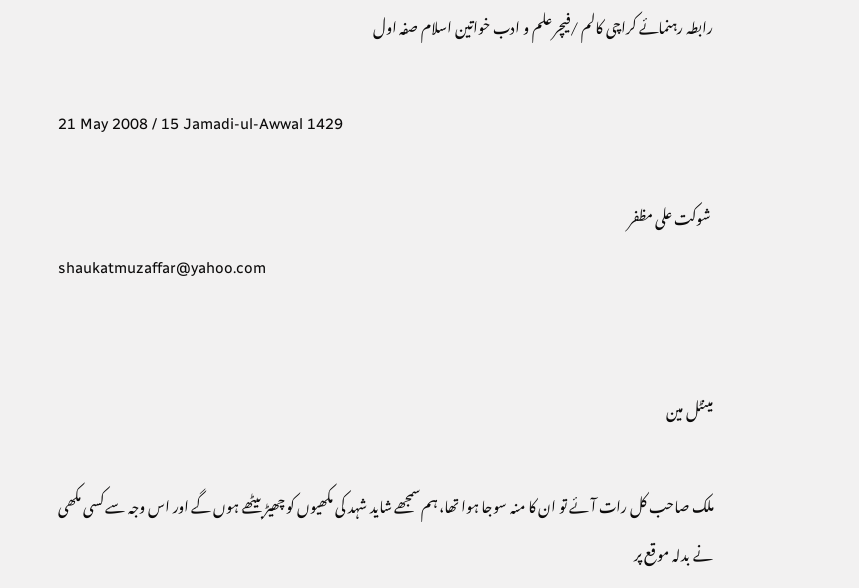رابطہ رہنمائے کراچی کالم /فیچر علم و ادب خواتین اسلام صفہ اول

21 May 2008 / 15 Jamadi-ul-Awwal 1429

 شوکت علی مظفر
shaukatmuzaffar@yahoo.com


مینٹل مین

ملک صاحب کل رات آئے تو ان کا منہ سوجا ہوا تھا، ہم سمجھے شاید شہد کی مکھیوں کو چھیڑ بیٹھے ہوں گے اور اس وجہ سے کسی مکھی نے بدلہ موقع پر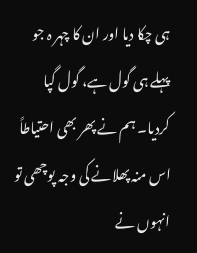ہی چکا دیا اور ان کا چہر ہ جو پہلے ہی گول ہے، گول گپا کردیا۔ ہم نے پھر بھی احتیاطاً اس منہ پھلانے کی وجہ پوچھی تو انہوں نے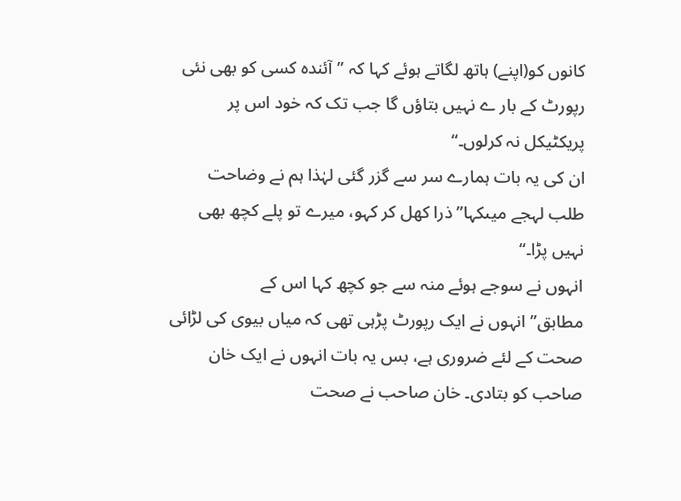کانوں کو(اپنے) ہاتھ لگاتے ہوئے کہا کہ ”آئندہ کسی کو بھی نئی رپورٹ کے بار ے نہیں بتاؤں گا جب تک کہ خود اس پر پریکٹیکل نہ کرلوں۔“
ان کی یہ بات ہمارے سر سے گزر گئی لہٰذا ہم نے وضاحت طلب لہجے میںکہا”ذرا کھل کر کہو، میرے تو پلے کچھ بھی نہیں پڑا۔“
انہوں نے سوجے ہوئے منہ سے جو کچھ کہا اس کے مطابق”انہوں نے ایک رپورٹ پڑہی تھی کہ میاں بیوی کی لڑائی صحت کے لئے ضروری ہے، بس یہ بات انہوں نے ایک خان صاحب کو بتادی۔ خان صاحب نے صحت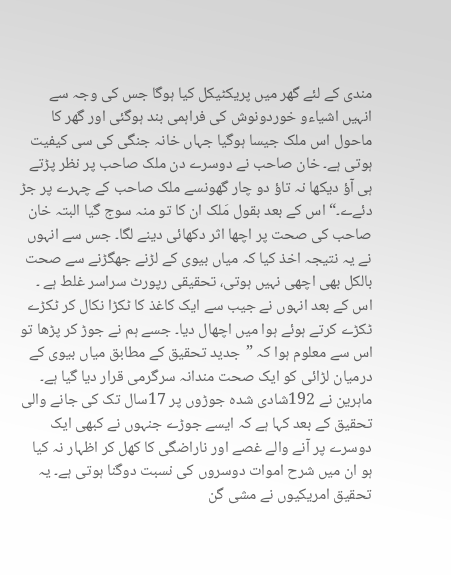مندی کے لئے گھر میں پریکٹیکل کیا ہوگا جس کی وجہ سے انہیں اشیاءو خوردونوش کی فراہمی بند ہوگئی اور گھر کا ماحول اس ملک جیسا ہوگیا جہاں خانہ جنگی کی سی کیفیت ہوتی ہے۔ خان صاحب نے دوسرے دن ملک صاحب پر نظر پڑتے ہی آؤ دیکھا نہ تاؤ دو چار گھونسے ملک صاحب کے چہرے پر جڑ دئےے۔“ اس کے بعد بقول مَلک ان کا تو منہ سوج گیا البتہ خان صاحب کی صحت پر اچھا اثر دکھائی دینے لگا۔ جس سے انہوں نے یہ نتیجہ اخذ کیا کہ میاں بیوی کے لڑنے جھگڑنے سے صحت بالکل بھی اچھی نہیں ہوتی، تحقیقی رپورٹ سراسر غلط ہے ۔ اس کے بعد انہوں نے جیب سے ایک کاغذ کا ٹکڑا نکال کر ٹکڑے ٹکڑے کرتے ہوئے ہوا میں اچھال دیا۔ جسے ہم نے جوڑ کر پڑھا تو اس سے معلوم ہوا کہ ”جدید تحقیق کے مطابق میاں بیوی کے درمیان لڑائی کو ایک صحت مندانہ سرگرمی قرار دیا گیا ہے۔ ماہرین نے 192شادی شدہ جوڑوں پر 17سال تک کی جانے والی تحقیق کے بعد کہا ہے کہ ایسے جوڑے جنہوں نے کبھی ایک دوسرے پر آنے والے غصے اور ناراضگی کا کھل کر اظہار نہ کیا ہو ان میں شرح اموات دوسروں کی نسبت دوگنا ہوتی ہے۔ یہ تحقیق امریکیوں نے مشی گن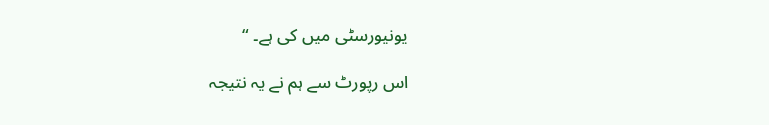یونیورسٹی میں کی ہے۔ “

اس رپورٹ سے ہم نے یہ نتیجہ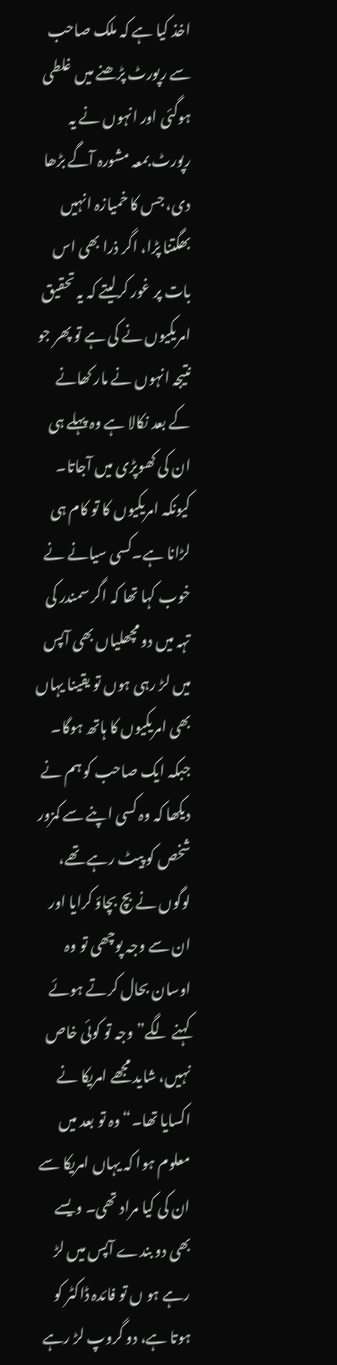اخذ کیا ہے کہ ملک صاحب سے رپورٹ پڑھنے میں غلطی ہوگئی اور انہوں نے یہ رپورٹ بمعہ مشورہ آگے بڑھا دی، جس کا خمیازہ انہیں بھگتنا پڑا، اگر ذرا بھی اس بات پر غور کرلیتے کہ یہ تحقیق امریکیوں نے کی ہے تو پھر جو نتیجہ انہوں نے مار کھانے کے بعد نکالا ہے وہ پہلے ہی ان کی کھوپڑی میں آجاتا۔ کیونکہ امریکیوں کا تو کام ہی لڑانا ہے۔کسی سیانے نے خوب کہا تھا کہ اگر سمندر کی تہہ میں دو مچھلیاں بھی آپس میں لڑ رہی ہوں تو یقینا یہاں بھی امریکیوں کا ہاتھ ہوگا۔ جبکہ ایک صاحب کو ہم نے دیکھا کہ وہ کسی اپنے سے کمزور شخص کو پیٹ رہے تھے، لوگوں نے بچ بچاؤ کرایا اور ان سے وجہ پوچھی تو وہ اوسان بحال کرتے ہوئے کہنے لگے”وجہ تو کوئی خاص نہیں، شاید مجھے امریکا نے اکسایا تھا۔“ وہ تو بعد میں معلوم ہوا کہ یہاں امریکا سے ان کی کیا مراد تھی۔ ویسے بھی دو بندے آپس میں لڑ رہے ہو ں تو فائدہ ڈاکٹر کو ہوتا ہے، دو گروپ لڑ رہے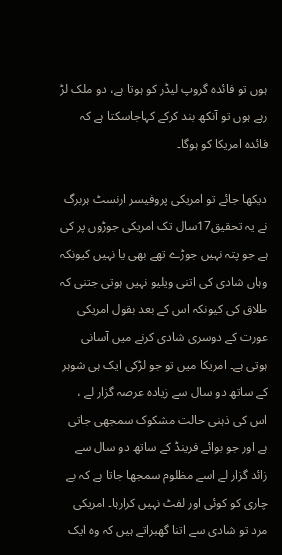ہوں تو فائدہ گروپ لیڈر کو ہوتا ہے، دو ملک لڑ رہے ہوں تو آنکھ بند کرکے کہاجاسکتا ہے کہ فائدہ امریکا کو ہوگا۔

دیکھا جائے تو امریکی پروفیسر ارنسٹ ہربرگ نے یہ تحقیق17سال تک امریکی جوڑوں پر کی ہے جو پتہ نہیں جوڑے تھے بھی یا نہیں کیونکہ وہاں شادی کی اتنی ویلیو نہیں ہوتی جتنی کہ طلاق کی کیونکہ اس کے بعد بقول امریکی عورت کے دوسری شادی کرنے میں آسانی ہوتی ہے۔ امریکا میں تو جو لڑکی ایک ہی شوہر کے ساتھ دو سال سے زیادہ عرصہ گزار لے ، اس کی ذہنی حالت مشکوک سمجھی جاتی ہے اور جو بوائے فرینڈ کے ساتھ دو سال سے زائد گزار لے اسے مظلوم سمجھا جاتا ہے کہ بے چاری کو کوئی اور لفٹ نہیں کرارہا۔ امریکی مرد تو شادی سے اتنا گھبراتے ہیں کہ وہ ایک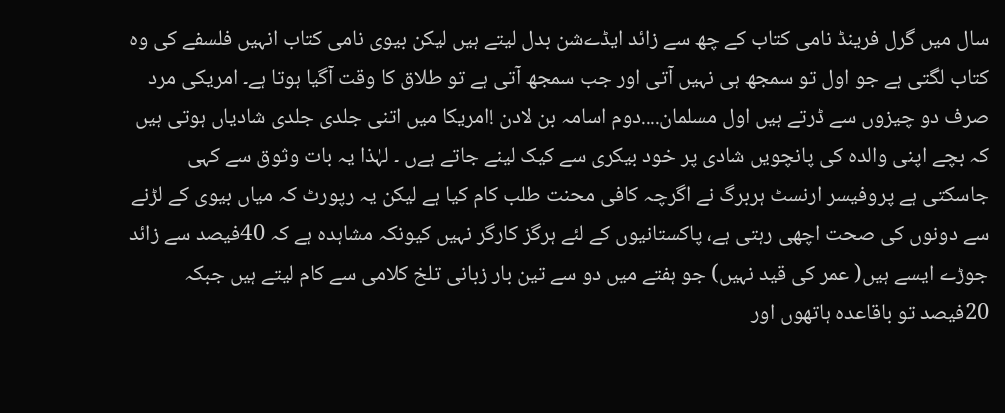سال میں گرل فرینڈ نامی کتاب کے چھ سے زائد ایڈےشن بدل لیتے ہیں لیکن بیوی نامی کتاب انہیں فلسفے کی وہ کتاب لگتی ہے جو اول تو سمجھ ہی نہیں آتی اور جب سمجھ آتی ہے تو طلاق کا وقت آگیا ہوتا ہے۔ امریکی مرد صرف دو چیزوں سے ڈرتے ہیں اول مسلمان....دوم اسامہ بن لادن !امریکا میں اتنی جلدی جلدی شادیاں ہوتی ہیں کہ بچے اپنی والدہ کی پانچویں شادی پر خود بیکری سے کیک لینے جاتے ہےں ۔ لہٰذا یہ بات وثوق سے کہی جاسکتی ہے پروفیسر ارنسٹ ہربرگ نے اگرچہ کافی محنت طلب کام کیا ہے لیکن یہ رپورٹ کہ میاں بیوی کے لڑنے سے دونوں کی صحت اچھی رہتی ہے، پاکستانیوں کے لئے ہرگز کارگر نہیں کیونکہ مشاہدہ ہے کہ 40فیصد سے زائد جوڑے ایسے ہیں( عمر کی قید نہیں) جو ہفتے میں دو سے تین بار زبانی تلخ کلامی سے کام لیتے ہیں جبکہ 20فیصد تو باقاعدہ ہاتھوں اور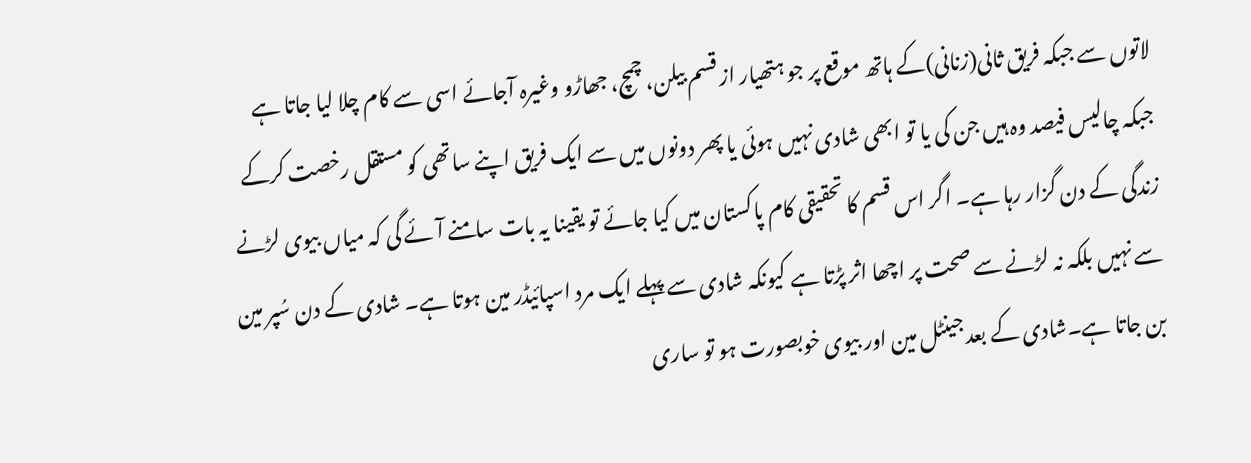لاتوں سے جبکہ فریق ثانی(زنانی)کے ہاتھ موقع پر جو ہتھیار از قسم بیلن، چمچ، جھاڑو وغیرہ آجائے اسی سے کام چلا لیا جاتا ہے جبکہ چالیس فیصد وہ ہیں جن کی یا تو ابھی شادی نہیں ہوئی یا پھر دونوں میں سے ایک فریق اپنے ساتھی کو مستقل رخصت کرکے زندگی کے دن گزار رہا ہے۔ اگر اس قسم کا تحقیقی کام پاکستان میں کیا جائے تو یقینا یہ بات سامنے آئے گی کہ میاں بیوی لڑنے سے نہیں بلکہ نہ لڑنے سے صحت پر اچھا اثر پڑتا ہے کیونکہ شادی سے پہلے ایک مرد اسپائیڈر مین ہوتا ہے۔ شادی کے دن سُپر مین بن جاتا ہے۔شادی کے بعد جینٹل مین اور بیوی خوبصورت ہو تو ساری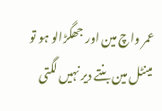عمر واچ مین اور جھگڑالو ہو تو مینٹل مین بنتے دیر نہیں لگتی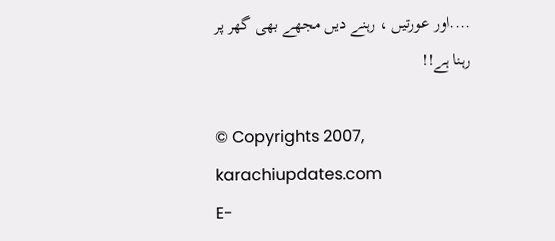....اور عورتیں ، رہنے دیں مجھے بھی گھر پر رہنا ہے!!

© Copyrights 2007, karachiupdates.com
E-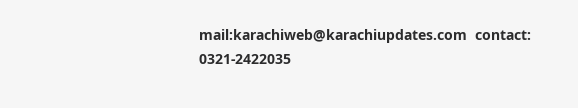mail:karachiweb@karachiupdates.com  contact: 0321-2422035